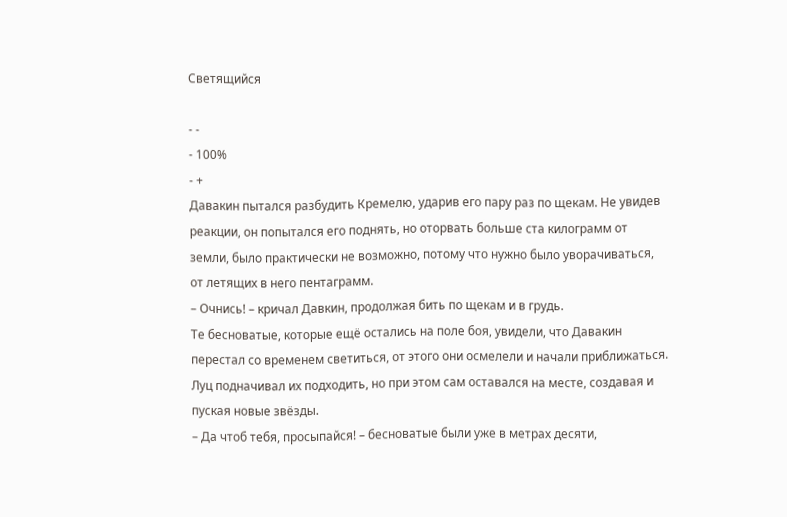Светящийся

- -
- 100%
- +
Давакин пытался разбудить Кремелю, ударив его пару раз по щекам. Не увидев реакции, он попытался его поднять, но оторвать больше ста килограмм от земли, было практически не возможно, потому что нужно было уворачиваться, от летящих в него пентаграмм.
– Очнись! – кричал Давкин, продолжая бить по щекам и в грудь.
Те бесноватые, которые ещё остались на поле боя, увидели, что Давакин перестал со временем светиться, от этого они осмелели и начали приближаться. Луц подначивал их подходить, но при этом сам оставался на месте, создавая и пуская новые звёзды.
– Да чтоб тебя, просыпайся! – бесноватые были уже в метрах десяти,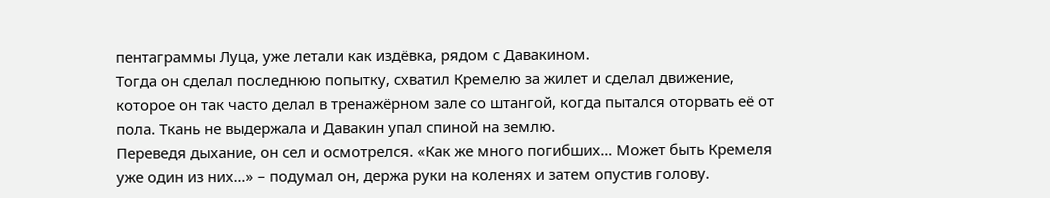пентаграммы Луца, уже летали как издёвка, рядом с Давакином.
Тогда он сделал последнюю попытку, схватил Кремелю за жилет и сделал движение, которое он так часто делал в тренажёрном зале со штангой, когда пытался оторвать её от пола. Ткань не выдержала и Давакин упал спиной на землю.
Переведя дыхание, он сел и осмотрелся. «Как же много погибших… Может быть Кремеля уже один из них…» – подумал он, держа руки на коленях и затем опустив голову.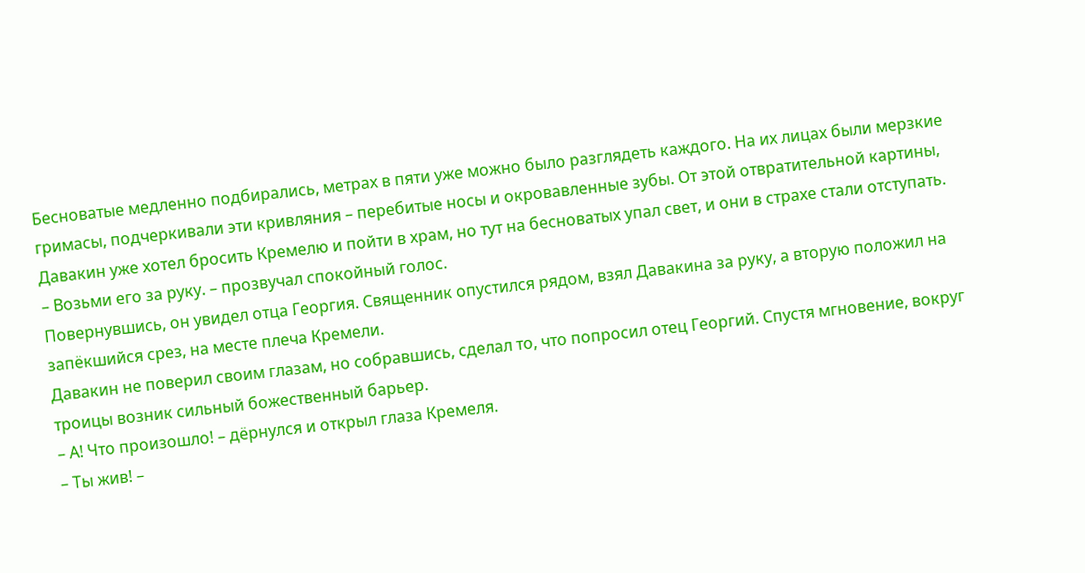Бесноватые медленно подбирались, метрах в пяти уже можно было разглядеть каждого. На их лицах были мерзкие гримасы, подчеркивали эти кривляния – перебитые носы и окровавленные зубы. От этой отвратительной картины, Давакин уже хотел бросить Кремелю и пойти в храм, но тут на бесноватых упал свет, и они в страхе стали отступать.
– Возьми его за руку. – прозвучал спокойный голос.
Повернувшись, он увидел отца Георгия. Священник опустился рядом, взял Давакина за руку, а вторую положил на запёкшийся срез, на месте плеча Кремели.
Давакин не поверил своим глазам, но собравшись, сделал то, что попросил отец Георгий. Спустя мгновение, вокруг троицы возник сильный божественный барьер.
– А! Что произошло! – дёрнулся и открыл глаза Кремеля.
– Ты жив! –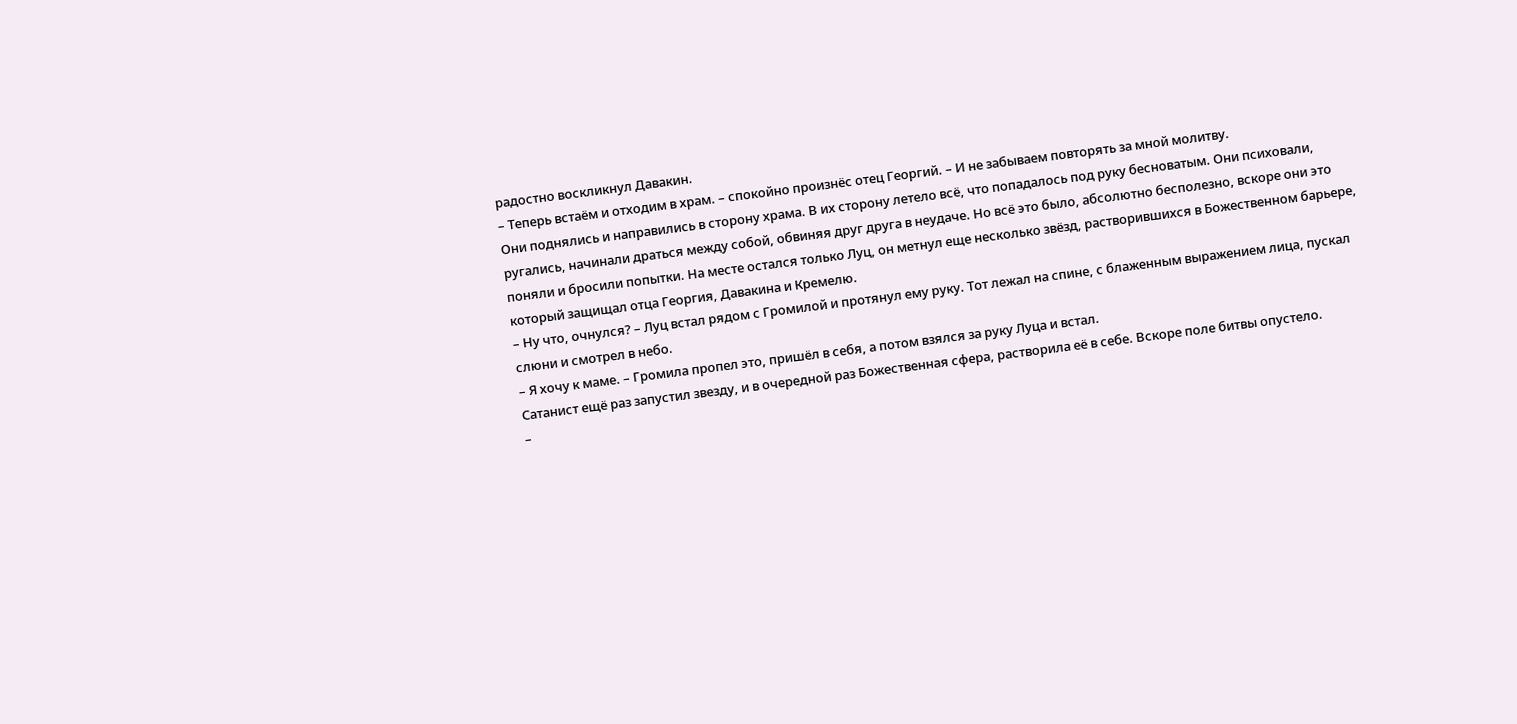радостно воскликнул Давакин.
– Теперь встаём и отходим в храм. – спокойно произнёс отец Георгий. – И не забываем повторять за мной молитву.
Они поднялись и направились в сторону храма. В их сторону летело всё, что попадалось под руку бесноватым. Они психовали, ругались, начинали драться между собой, обвиняя друг друга в неудаче. Но всё это было, абсолютно бесполезно, вскоре они это поняли и бросили попытки. На месте остался только Луц, он метнул еще несколько звёзд, растворившихся в Божественном барьере, который защищал отца Георгия, Давакина и Кремелю.
– Ну что, очнулся? – Луц встал рядом с Громилой и протянул ему руку. Тот лежал на спине, с блаженным выражением лица, пускал слюни и смотрел в небо.
– Я хочу к маме. – Громила пропел это, пришёл в себя, а потом взялся за руку Луца и встал.
Сатанист ещё раз запустил звезду, и в очередной раз Божественная сфера, растворила её в себе. Вскоре поле битвы опустело.
–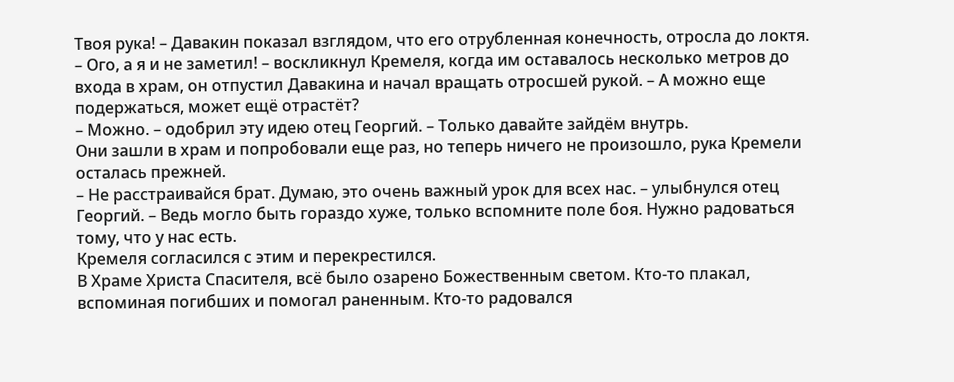Твоя рука! – Давакин показал взглядом, что его отрубленная конечность, отросла до локтя.
– Ого, а я и не заметил! – воскликнул Кремеля, когда им оставалось несколько метров до входа в храм, он отпустил Давакина и начал вращать отросшей рукой. – А можно еще подержаться, может ещё отрастёт?
– Можно. – одобрил эту идею отец Георгий. – Только давайте зайдём внутрь.
Они зашли в храм и попробовали еще раз, но теперь ничего не произошло, рука Кремели осталась прежней.
– Не расстраивайся брат. Думаю, это очень важный урок для всех нас. – улыбнулся отец Георгий. – Ведь могло быть гораздо хуже, только вспомните поле боя. Нужно радоваться тому, что у нас есть.
Кремеля согласился с этим и перекрестился.
В Храме Христа Спасителя, всё было озарено Божественным светом. Кто-то плакал, вспоминая погибших и помогал раненным. Кто-то радовался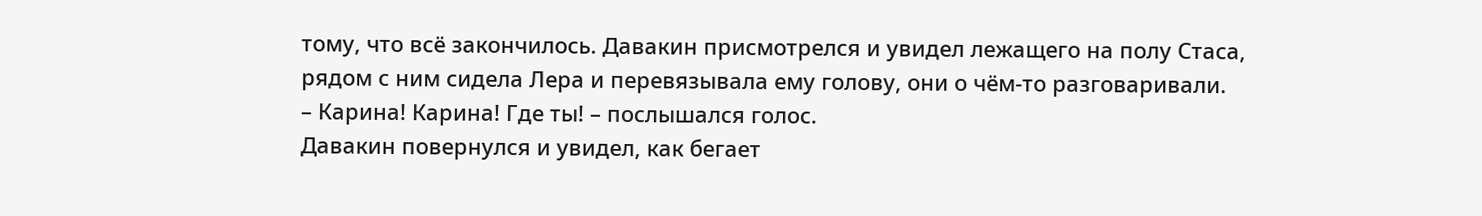тому, что всё закончилось. Давакин присмотрелся и увидел лежащего на полу Стаса, рядом с ним сидела Лера и перевязывала ему голову, они о чём-то разговаривали.
– Карина! Карина! Где ты! – послышался голос.
Давакин повернулся и увидел, как бегает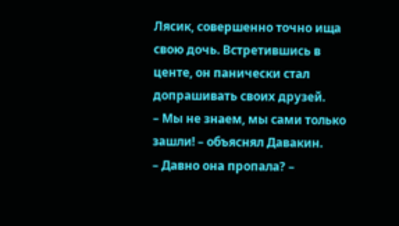Лясик, совершенно точно ища свою дочь. Встретившись в центе, он панически стал допрашивать своих друзей.
– Мы не знаем, мы сами только зашли! – объяснял Давакин.
– Давно она пропала? –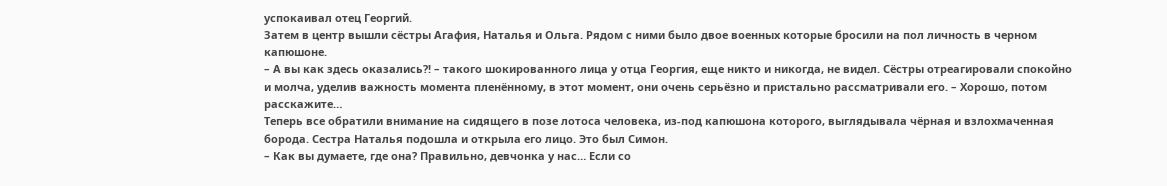успокаивал отец Георгий.
Затем в центр вышли сёстры Агафия, Наталья и Ольга. Рядом с ними было двое военных которые бросили на пол личность в черном капюшоне.
– А вы как здесь оказались?! – такого шокированного лица у отца Георгия, еще никто и никогда, не видел. Сёстры отреагировали спокойно и молча, уделив важность момента пленённому, в этот момент, они очень серьёзно и пристально рассматривали его. – Хорошо, потом расскажите…
Теперь все обратили внимание на сидящего в позе лотоса человека, из-под капюшона которого, выглядывала чёрная и взлохмаченная борода. Сестра Наталья подошла и открыла его лицо. Это был Симон.
– Как вы думаете, где она? Правильно, девчонка у нас… Если со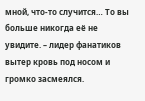мной, что-то случится… То вы больше никогда её не увидите. – лидер фанатиков вытер кровь под носом и громко засмеялся.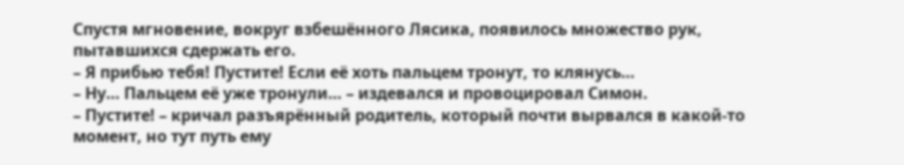Спустя мгновение, вокруг взбешённого Лясика, появилось множество рук, пытавшихся сдержать его.
– Я прибью тебя! Пустите! Если её хоть пальцем тронут, то клянусь…
– Ну… Пальцем её уже тронули… – издевался и провоцировал Симон.
– Пустите! – кричал разъярённый родитель, который почти вырвался в какой-то момент, но тут путь ему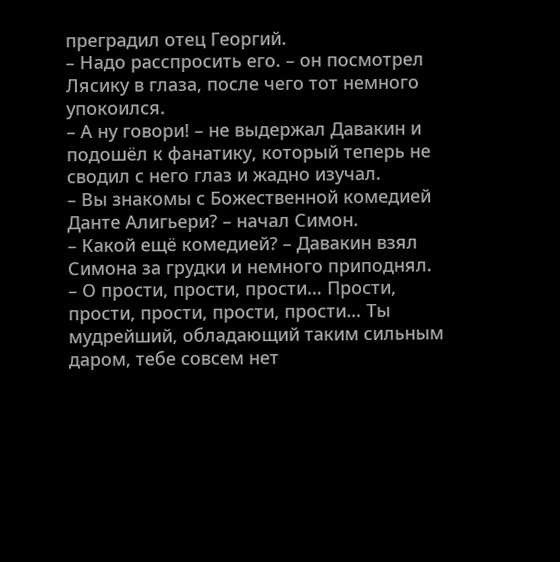преградил отец Георгий.
– Надо расспросить его. – он посмотрел Лясику в глаза, после чего тот немного упокоился.
– А ну говори! – не выдержал Давакин и подошёл к фанатику, который теперь не сводил с него глаз и жадно изучал.
– Вы знакомы с Божественной комедией Данте Алигьери? – начал Симон.
– Какой ещё комедией? – Давакин взял Симона за грудки и немного приподнял.
– О прости, прости, прости… Прости, прости, прости, прости, прости… Ты мудрейший, обладающий таким сильным даром, тебе совсем нет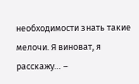необходимости знать такие мелочи. Я виноват, я расскажу… –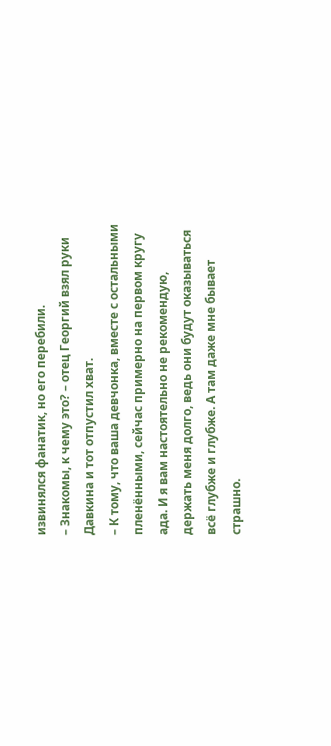извинялся фанатик, но его перебили.
– Знакомы, к чему это? – отец Георгий взял руки Давкина и тот отпустил хват.
– К тому, что ваша девчонка, вместе с остальными пленёнными, сейчас примерно на первом кругу ада. И я вам настоятельно не рекомендую, держать меня долго, ведь они будут оказываться всё глубже и глубже. А там даже мне бывает страшно.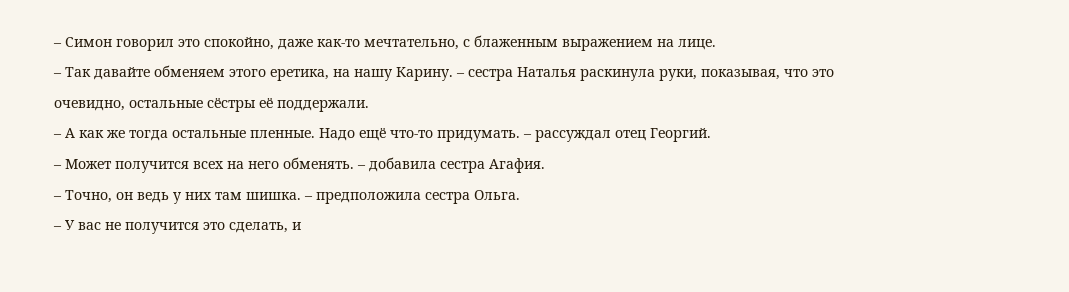– Симон говорил это спокойно, даже как-то мечтательно, с блаженным выражением на лице.
– Так давайте обменяем этого еретика, на нашу Карину. – сестра Наталья раскинула руки, показывая, что это очевидно, остальные сёстры её поддержали.
– А как же тогда остальные пленные. Надо ещё что-то придумать. – рассуждал отец Георгий.
– Может получится всех на него обменять. – добавила сестра Агафия.
– Точно, он ведь у них там шишка. – предположила сестра Ольга.
– У вас не получится это сделать, и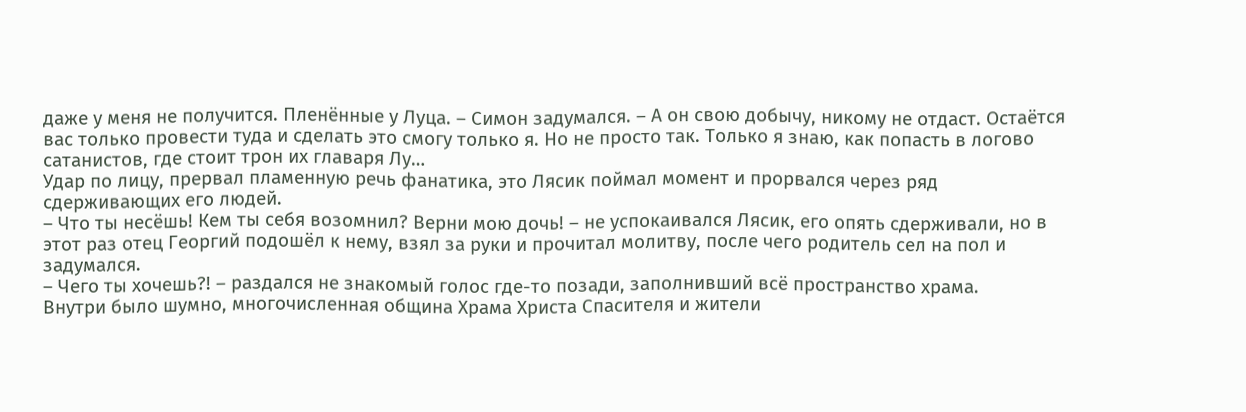даже у меня не получится. Пленённые у Луца. – Симон задумался. – А он свою добычу, никому не отдаст. Остаётся вас только провести туда и сделать это смогу только я. Но не просто так. Только я знаю, как попасть в логово сатанистов, где стоит трон их главаря Лу…
Удар по лицу, прервал пламенную речь фанатика, это Лясик поймал момент и прорвался через ряд сдерживающих его людей.
– Что ты несёшь! Кем ты себя возомнил? Верни мою дочь! – не успокаивался Лясик, его опять сдерживали, но в этот раз отец Георгий подошёл к нему, взял за руки и прочитал молитву, после чего родитель сел на пол и задумался.
– Чего ты хочешь?! – раздался не знакомый голос где-то позади, заполнивший всё пространство храма.
Внутри было шумно, многочисленная община Храма Христа Спасителя и жители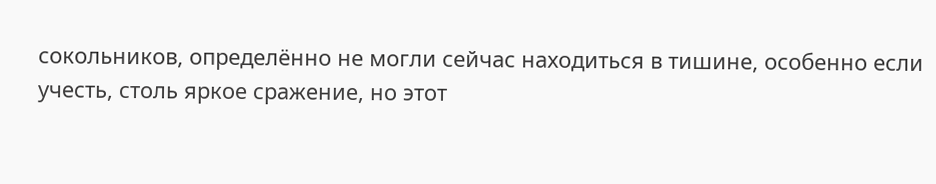сокольников, определённо не могли сейчас находиться в тишине, особенно если учесть, столь яркое сражение, но этот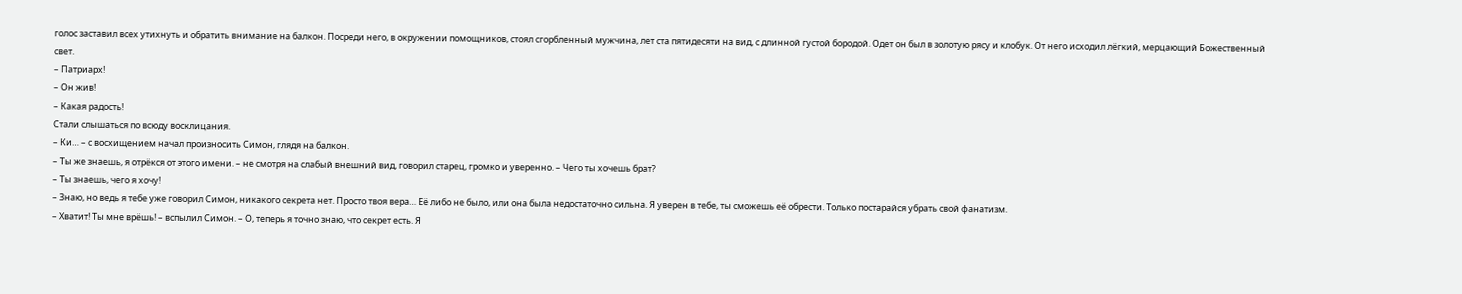голос заставил всех утихнуть и обратить внимание на балкон. Посреди него, в окружении помощников, стоял сгорбленный мужчина, лет ста пятидесяти на вид, с длинной густой бородой. Одет он был в золотую рясу и клобук. От него исходил лёгкий, мерцающий Божественный свет.
– Патриарх!
– Он жив!
– Какая радость!
Стали слышаться по всюду восклицания.
– Ки… – с восхищением начал произносить Симон, глядя на балкон.
– Ты же знаешь, я отрёкся от этого имени. – не смотря на слабый внешний вид, говорил старец, громко и уверенно. – Чего ты хочешь брат?
– Ты знаешь, чего я хочу!
– Знаю, но ведь я тебе уже говорил Симон, никакого секрета нет. Просто твоя вера… Её либо не было, или она была недостаточно сильна. Я уверен в тебе, ты сможешь её обрести. Только постарайся убрать свой фанатизм.
– Хватит! Ты мне врёшь! – вспылил Симон. – О, теперь я точно знаю, что секрет есть. Я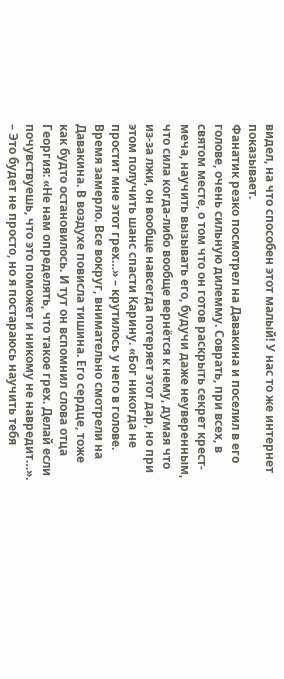видел, на что способен этот малый! У нас то же интернет показывает.
Фанатик резко посмотрел на Давакина и поселил в его голове, очень сильную дилемму. Соврать, при всех, в святом месте, о том что он готов раскрыть секрет крест-меча, научить вызывать его, будучи даже неуверенным, что сила когда-либо вообще вернётся к нему, думая что из-за лжи, он вообще навсегда потеряет этот дар, но при этом получить шанс спасти Карину. «Бог никогда не простит мне этот грех…» – крутилось у него в голове.
Время замерло. Все вокруг, внимательно смотрели на Давакина. В воздухе повисла тишина. Его сердце, тоже как будто остановилось. И тут он вспомнил слова отца Георгия: «Не нам определять, что такое грех. Делай если почувствуешь, что это поможет и никому не навредит…».
– Это будет не просто, но я постараюсь научить тебя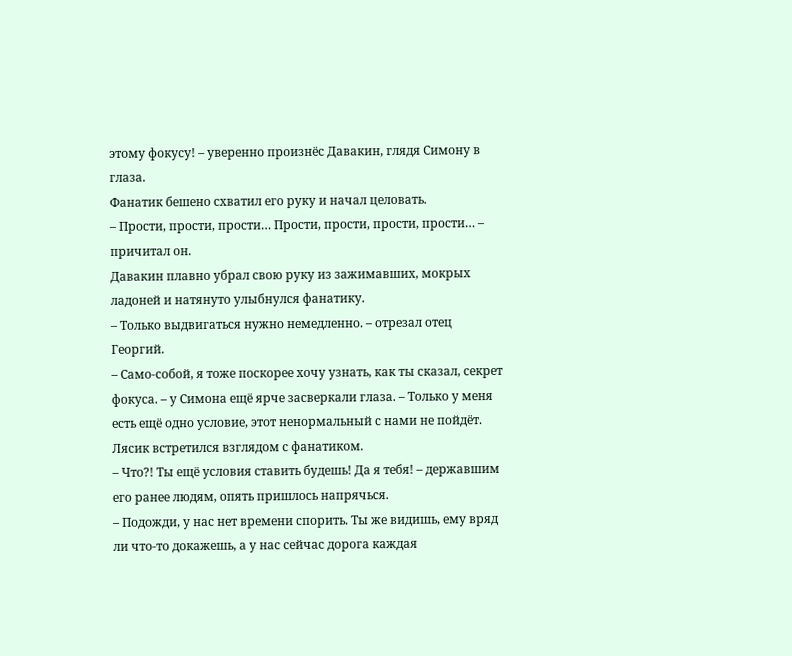этому фокусу! – уверенно произнёс Давакин, глядя Симону в глаза.
Фанатик бешено схватил его руку и начал целовать.
– Прости, прости, прости… Прости, прости, прости, прости… – причитал он.
Давакин плавно убрал свою руку из зажимавших, мокрых ладоней и натянуто улыбнулся фанатику.
– Только выдвигаться нужно немедленно. – отрезал отец Георгий.
– Само-собой, я тоже поскорее хочу узнать, как ты сказал, секрет фокуса. – у Симона ещё ярче засверкали глаза. – Только у меня есть ещё одно условие, этот ненормальный с нами не пойдёт.
Лясик встретился взглядом с фанатиком.
– Что?! Ты ещё условия ставить будешь! Да я тебя! – державшим его ранее людям, опять пришлось напрячься.
– Подожди, у нас нет времени спорить. Ты же видишь, ему вряд ли что-то докажешь, а у нас сейчас дорога каждая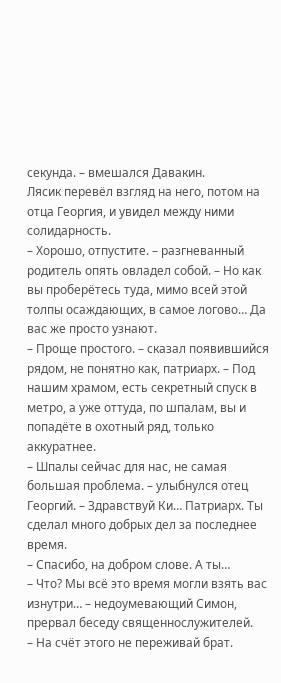секунда. – вмешался Давакин.
Лясик перевёл взгляд на него, потом на отца Георгия, и увидел между ними солидарность.
– Хорошо, отпустите. – разгневанный родитель опять овладел собой. – Но как вы проберётесь туда, мимо всей этой толпы осаждающих, в самое логово… Да вас же просто узнают.
– Проще простого. – сказал появившийся рядом, не понятно как, патриарх. – Под нашим храмом, есть секретный спуск в метро, а уже оттуда, по шпалам, вы и попадёте в охотный ряд, только аккуратнее.
– Шпалы сейчас для нас, не самая большая проблема. – улыбнулся отец Георгий. – Здравствуй Ки… Патриарх. Ты сделал много добрых дел за последнее время.
– Спасибо, на добром слове. А ты…
– Что? Мы всё это время могли взять вас изнутри… – недоумевающий Симон, прервал беседу священнослужителей.
– На счёт этого не переживай брат.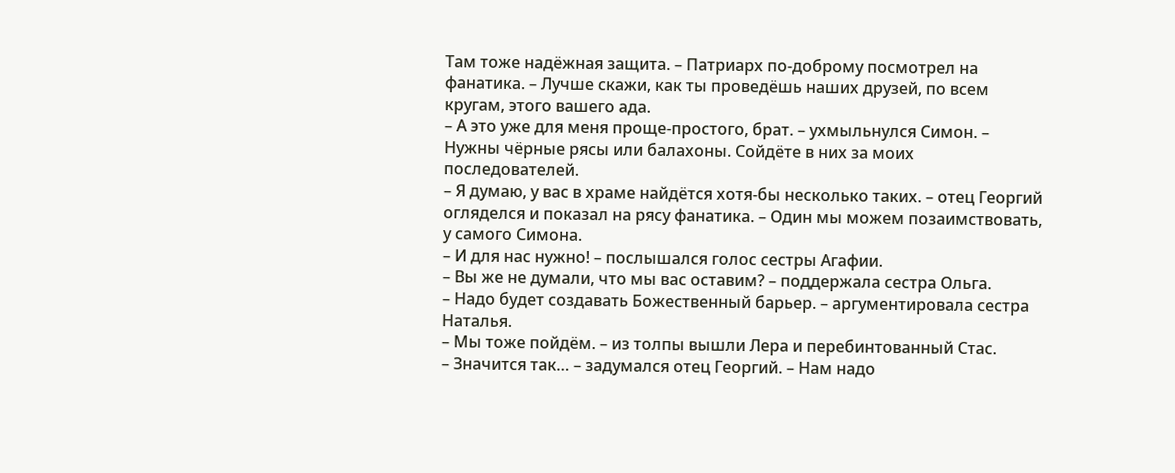Там тоже надёжная защита. – Патриарх по-доброму посмотрел на фанатика. – Лучше скажи, как ты проведёшь наших друзей, по всем кругам, этого вашего ада.
– А это уже для меня проще-простого, брат. – ухмыльнулся Симон. – Нужны чёрные рясы или балахоны. Сойдёте в них за моих последователей.
– Я думаю, у вас в храме найдётся хотя-бы несколько таких. – отец Георгий огляделся и показал на рясу фанатика. – Один мы можем позаимствовать, у самого Симона.
– И для нас нужно! – послышался голос сестры Агафии.
– Вы же не думали, что мы вас оставим? – поддержала сестра Ольга.
– Надо будет создавать Божественный барьер. – аргументировала сестра Наталья.
– Мы тоже пойдём. – из толпы вышли Лера и перебинтованный Стас.
– Значится так… – задумался отец Георгий. – Нам надо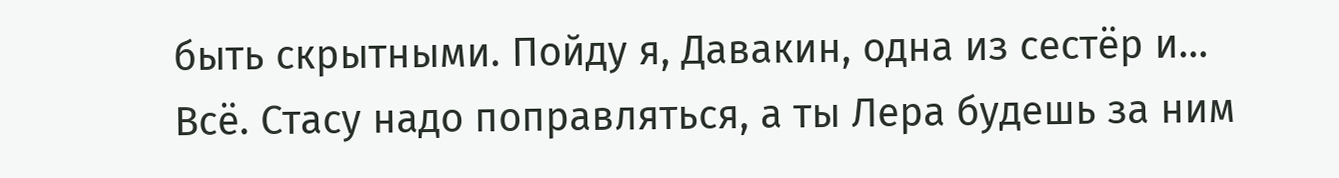быть скрытными. Пойду я, Давакин, одна из сестёр и… Всё. Стасу надо поправляться, а ты Лера будешь за ним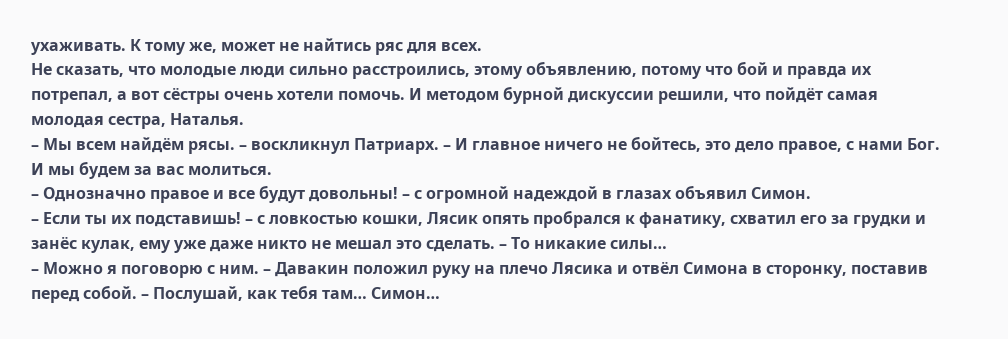ухаживать. К тому же, может не найтись ряс для всех.
Не сказать, что молодые люди сильно расстроились, этому объявлению, потому что бой и правда их потрепал, а вот сёстры очень хотели помочь. И методом бурной дискуссии решили, что пойдёт самая молодая сестра, Наталья.
– Мы всем найдём рясы. – воскликнул Патриарх. – И главное ничего не бойтесь, это дело правое, с нами Бог. И мы будем за вас молиться.
– Однозначно правое и все будут довольны! – с огромной надеждой в глазах объявил Симон.
– Если ты их подставишь! – с ловкостью кошки, Лясик опять пробрался к фанатику, схватил его за грудки и занёс кулак, ему уже даже никто не мешал это сделать. – То никакие силы…
– Можно я поговорю с ним. – Давакин положил руку на плечо Лясика и отвёл Симона в сторонку, поставив перед собой. – Послушай, как тебя там… Симон…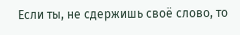Если ты, не сдержишь своё слово, то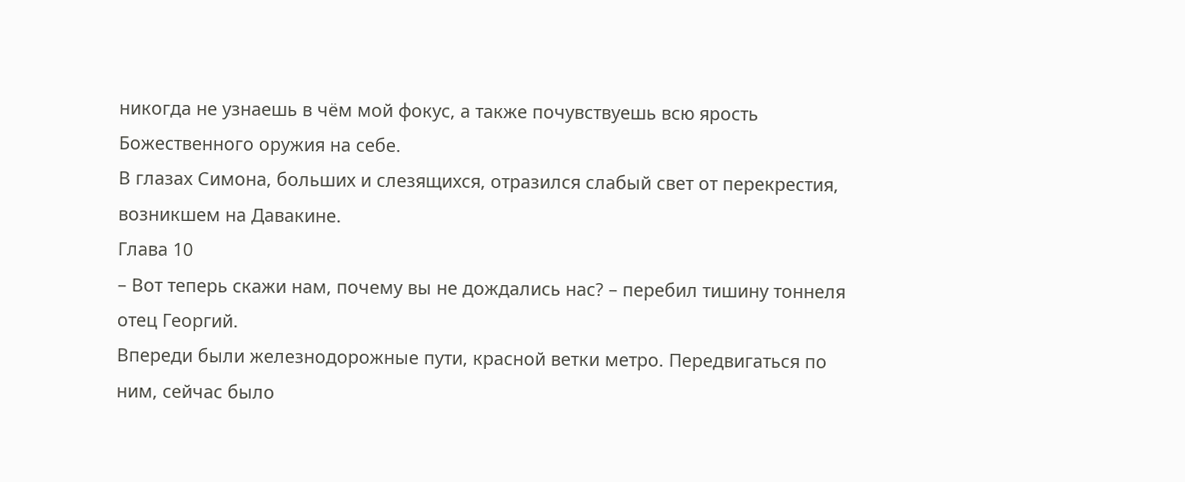никогда не узнаешь в чём мой фокус, а также почувствуешь всю ярость Божественного оружия на себе.
В глазах Симона, больших и слезящихся, отразился слабый свет от перекрестия, возникшем на Давакине.
Глава 10
– Вот теперь скажи нам, почему вы не дождались нас? – перебил тишину тоннеля отец Георгий.
Впереди были железнодорожные пути, красной ветки метро. Передвигаться по ним, сейчас было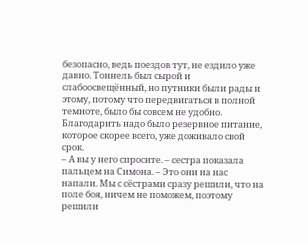безопасно, ведь поездов тут, не ездило уже давно. Тоннель был сырой и слабоосвещённый, но путники были рады и этому, потому что передвигаться в полной темноте, было бы совсем не удобно. Благодарить надо было резервное питание, которое скорее всего, уже доживало свой срок.
– А вы у него спросите. – сестра показала пальцем на Симона. – Это они на нас напали. Мы с сёстрами сразу решили, что на поле боя, ничем не поможем, поэтому решили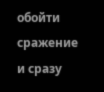обойти сражение и сразу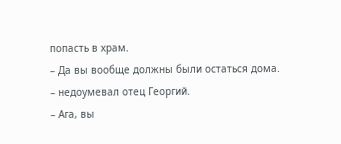попасть в храм.
– Да вы вообще должны были остаться дома. – недоумевал отец Георгий.
– Ага, вы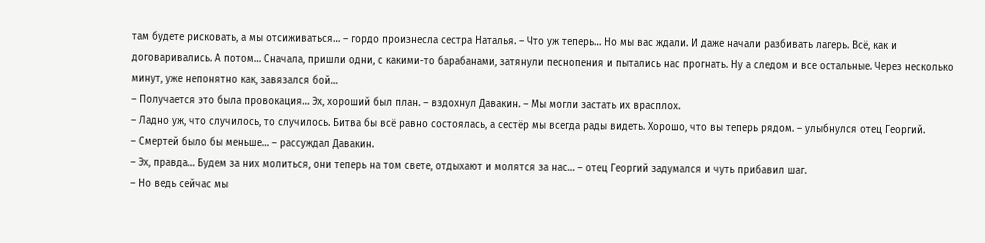там будете рисковать, а мы отсиживаться… – гордо произнесла сестра Наталья. – Что уж теперь… Но мы вас ждали. И даже начали разбивать лагерь. Всё, как и договаривались. А потом… Сначала, пришли одни, с какими-то барабанами, затянули песнопения и пытались нас прогнать. Ну а следом и все остальные. Через несколько минут, уже непонятно как, завязался бой…
– Получается это была провокация… Эх, хороший был план. – вздохнул Давакин. – Мы могли застать их врасплох.
– Ладно уж, что случилось, то случилось. Битва бы всё равно состоялась, а сестёр мы всегда рады видеть. Хорошо, что вы теперь рядом. – улыбнулся отец Георгий.
– Смертей было бы меньше… – рассуждал Давакин.
– Эх, правда… Будем за них молиться, они теперь на том свете, отдыхают и молятся за нас… – отец Георгий задумался и чуть прибавил шаг.
– Но ведь сейчас мы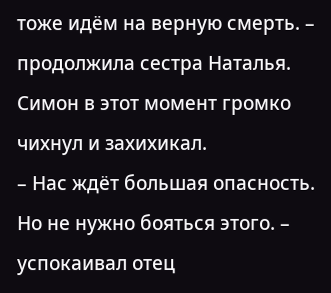тоже идём на верную смерть. – продолжила сестра Наталья. Симон в этот момент громко чихнул и захихикал.
– Нас ждёт большая опасность. Но не нужно бояться этого. – успокаивал отец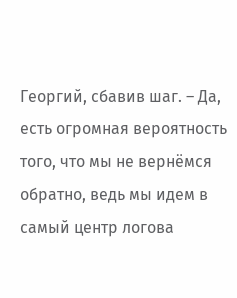Георгий, сбавив шаг. – Да, есть огромная вероятность того, что мы не вернёмся обратно, ведь мы идем в самый центр логова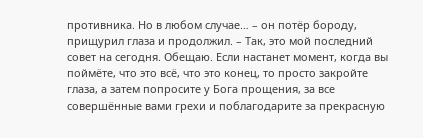противника. Но в любом случае… – он потёр бороду, прищурил глаза и продолжил. – Так, это мой последний совет на сегодня. Обещаю. Если настанет момент, когда вы поймёте, что это всё, что это конец, то просто закройте глаза, а затем попросите у Бога прощения, за все совершённые вами грехи и поблагодарите за прекрасную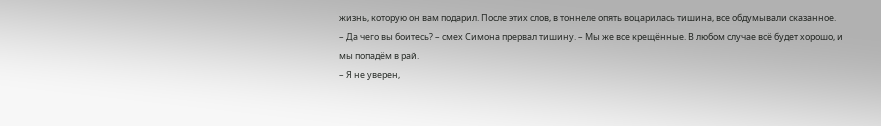жизнь, которую он вам подарил. После этих слов, в тоннеле опять воцарилась тишина, все обдумывали сказанное.
– Да чего вы боитесь? – смех Симона прервал тишину. – Мы же все крещённые. В любом случае всё будет хорошо, и мы попадём в рай.
– Я не уверен,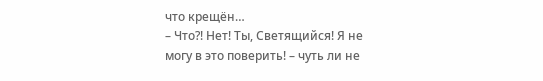что крещён…
– Что?! Нет! Ты, Светящийся! Я не могу в это поверить! – чуть ли не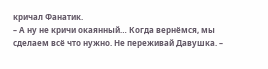кричал Фанатик.
– А ну не кричи окаянный… Когда вернёмся, мы сделаем всё что нужно. Не переживай Давушка. –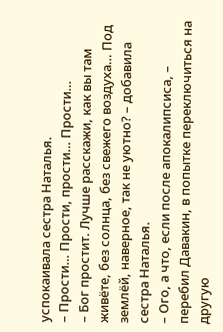успокаивала сестра Наталья.
– Прости… Прости, прости… Прости…
– Бог простит. Лучше расскажи, как вы там живёте, без солнца, без свежего воздуха… Под землёй, наверное, так не уютно? – добавила сестра Наталья.
– Ого, а что, если после апокалипсиса, – перебил Давакин, в попытке переключиться на другую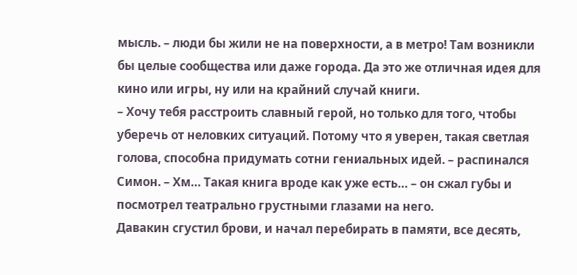мысль. – люди бы жили не на поверхности, а в метро! Там возникли бы целые сообщества или даже города. Да это же отличная идея для кино или игры, ну или на крайний случай книги.
– Хочу тебя расстроить славный герой, но только для того, чтобы уберечь от неловких ситуаций. Потому что я уверен, такая светлая голова, способна придумать сотни гениальных идей. – распинался Симон. – Хм… Такая книга вроде как уже есть… – он сжал губы и посмотрел театрально грустными глазами на него.
Давакин сгустил брови, и начал перебирать в памяти, все десять,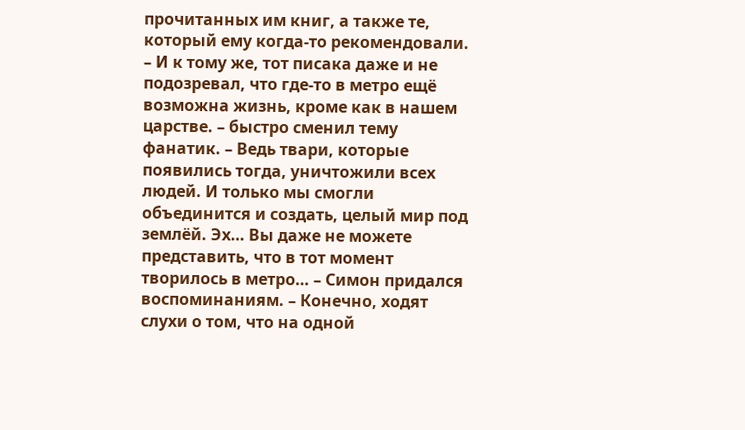прочитанных им книг, а также те, который ему когда-то рекомендовали.
– И к тому же, тот писака даже и не подозревал, что где-то в метро ещё возможна жизнь, кроме как в нашем царстве. – быстро сменил тему фанатик. – Ведь твари, которые появились тогда, уничтожили всех людей. И только мы смогли объединится и создать, целый мир под землёй. Эх… Вы даже не можете представить, что в тот момент творилось в метро… – Симон придался воспоминаниям. – Конечно, ходят слухи о том, что на одной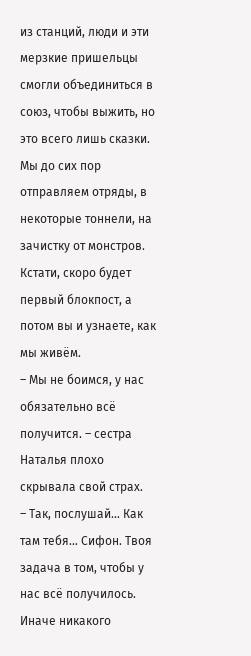из станций, люди и эти мерзкие пришельцы смогли объединиться в союз, чтобы выжить, но это всего лишь сказки. Мы до сих пор отправляем отряды, в некоторые тоннели, на зачистку от монстров. Кстати, скоро будет первый блокпост, а потом вы и узнаете, как мы живём.
– Мы не боимся, у нас обязательно всё получится. – сестра Наталья плохо скрывала свой страх.
– Так, послушай… Как там тебя… Сифон. Твоя задача в том, чтобы у нас всё получилось. Иначе никакого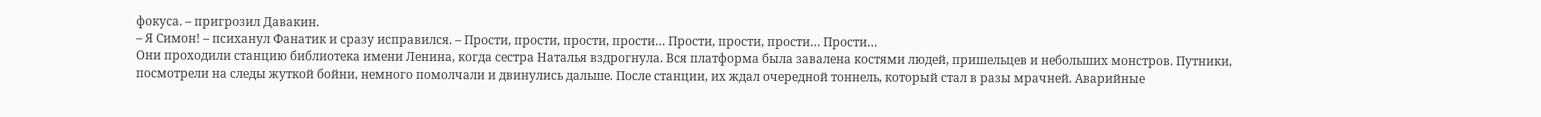фокуса. – пригрозил Давакин.
– Я Симон! – психанул Фанатик и сразу исправился. – Прости, прости, прости, прости… Прости, прости, прости… Прости…
Они проходили станцию библиотека имени Ленина, когда сестра Наталья вздрогнула. Вся платформа была завалена костями людей, пришельцев и небольших монстров. Путники, посмотрели на следы жуткой бойни, немного помолчали и двинулись дальше. После станции, их ждал очередной тоннель, который стал в разы мрачней. Аварийные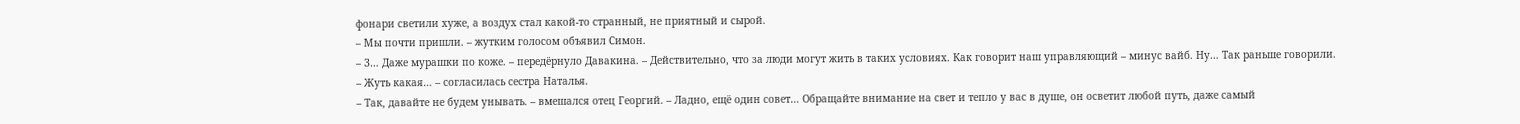фонари светили хуже, а воздух стал какой-то странный, не приятный и сырой.
– Мы почти пришли. – жутким голосом объявил Симон.
– З… Даже мурашки по коже. – передёрнуло Давакина. – Действительно, что за люди могут жить в таких условиях. Как говорит наш управляющий – минус вайб. Ну… Так раньше говорили.
– Жуть какая… – согласилась сестра Наталья.
– Так, давайте не будем унывать. – вмешался отец Георгий. – Ладно, ещё один совет… Обращайте внимание на свет и тепло у вас в душе, он осветит любой путь, даже самый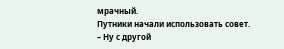мрачный.
Путники начали использовать совет.
– Ну с другой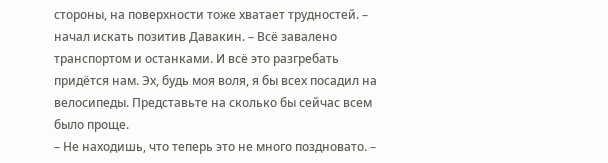стороны, на поверхности тоже хватает трудностей. – начал искать позитив Давакин. – Всё завалено транспортом и останками. И всё это разгребать придётся нам. Эх, будь моя воля, я бы всех посадил на велосипеды. Представьте на сколько бы сейчас всем было проще.
– Не находишь, что теперь это не много поздновато. –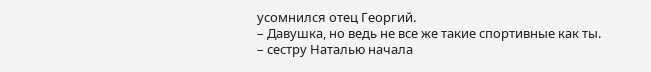усомнился отец Георгий.
– Давушка, но ведь не все же такие спортивные как ты. – сестру Наталью начала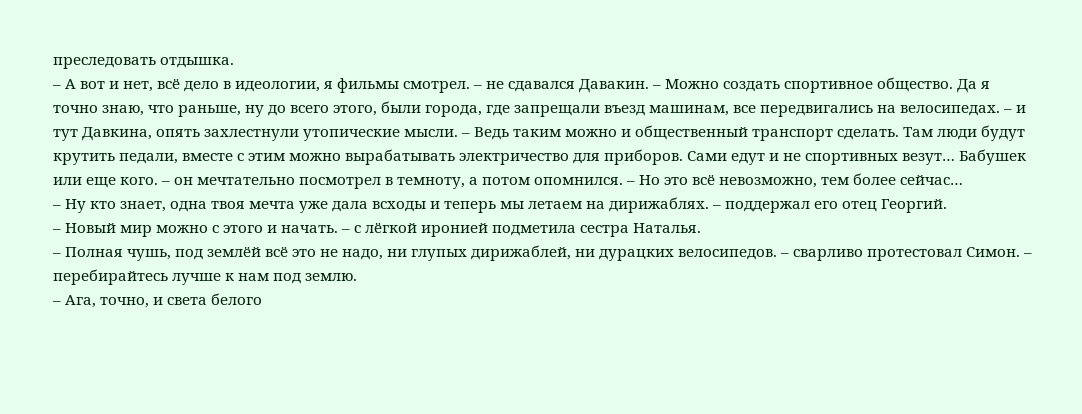преследовать отдышка.
– А вот и нет, всё дело в идеологии, я фильмы смотрел. – не сдавался Давакин. – Можно создать спортивное общество. Да я точно знаю, что раньше, ну до всего этого, были города, где запрещали въезд машинам, все передвигались на велосипедах. – и тут Давкина, опять захлестнули утопические мысли. – Ведь таким можно и общественный транспорт сделать. Там люди будут крутить педали, вместе с этим можно вырабатывать электричество для приборов. Сами едут и не спортивных везут… Бабушек или еще кого. – он мечтательно посмотрел в темноту, а потом опомнился. – Но это всё невозможно, тем более сейчас…
– Ну кто знает, одна твоя мечта уже дала всходы и теперь мы летаем на дирижаблях. – поддержал его отец Георгий.
– Новый мир можно с этого и начать. – с лёгкой иронией подметила сестра Наталья.
– Полная чушь, под землёй всё это не надо, ни глупых дирижаблей, ни дурацких велосипедов. – сварливо протестовал Симон. – перебирайтесь лучше к нам под землю.
– Ага, точно, и света белого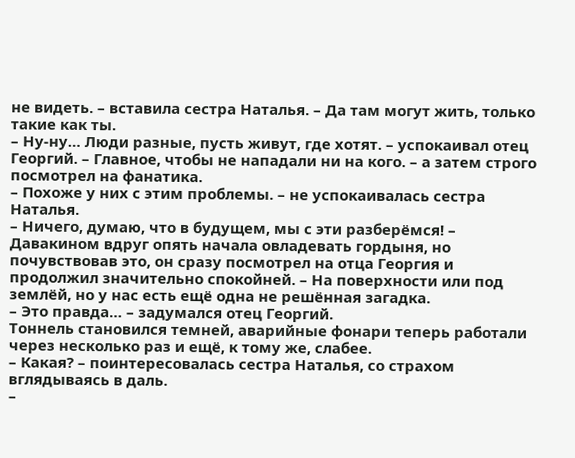не видеть. – вставила сестра Наталья. – Да там могут жить, только такие как ты.
– Ну-ну… Люди разные, пусть живут, где хотят. – успокаивал отец Георгий. – Главное, чтобы не нападали ни на кого. – а затем строго посмотрел на фанатика.
– Похоже у них с этим проблемы. – не успокаивалась сестра Наталья.
– Ничего, думаю, что в будущем, мы с эти разберёмся! – Давакином вдруг опять начала овладевать гордыня, но почувствовав это, он сразу посмотрел на отца Георгия и продолжил значительно спокойней. – На поверхности или под землёй, но у нас есть ещё одна не решённая загадка.
– Это правда… – задумался отец Георгий.
Тоннель становился темней, аварийные фонари теперь работали через несколько раз и ещё, к тому же, слабее.
– Какая? – поинтересовалась сестра Наталья, со страхом вглядываясь в даль.
–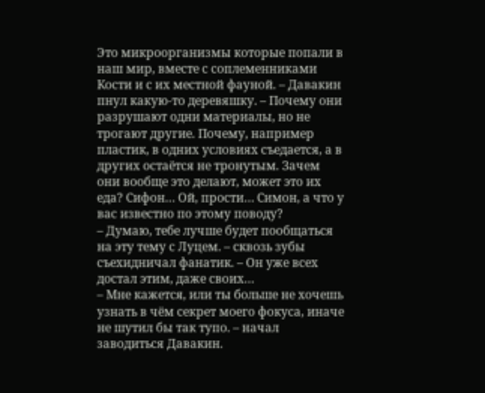Это микроорганизмы которые попали в наш мир, вместе с соплеменниками Кости и с их местной фауной. – Давакин пнул какую-то деревяшку. – Почему они разрушают одни материалы, но не трогают другие. Почему, например пластик, в одних условиях съедается, а в других остаётся не тронутым. Зачем они вообще это делают, может это их еда? Сифон… Ой, прости… Симон, а что у вас известно по этому поводу?
– Думаю, тебе лучше будет пообщаться на эту тему с Луцем. – сквозь зубы съехидничал фанатик. – Он уже всех достал этим, даже своих…
– Мне кажется, или ты больше не хочешь узнать в чём секрет моего фокуса, иначе не шутил бы так тупо. – начал заводиться Давакин.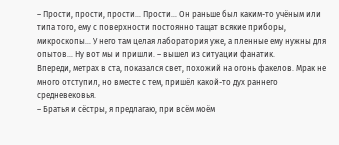– Прости, прости, прости… Прости… Он раньше был каким-то учёным или типа того, ему с поверхности постоянно тащат всякие приборы, микроскопы… У него там целая лаборатория уже, а пленные ему нужны для опытов… Ну вот мы и пришли. – вышел из ситуации фанатик.
Впереди, метрах в ста, показался свет, похожий на огонь факелов. Мрак не много отступил, но вместе с тем, пришёл какой-то дух раннего средневековья.
– Братья и сёстры, я предлагаю, при всём моём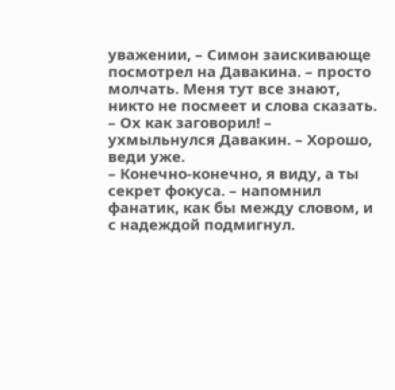уважении, – Симон заискивающе посмотрел на Давакина. – просто молчать. Меня тут все знают, никто не посмеет и слова сказать.
– Ох как заговорил! – ухмыльнулся Давакин. – Хорошо, веди уже.
– Конечно-конечно, я виду, а ты секрет фокуса. – напомнил фанатик, как бы между словом, и с надеждой подмигнул.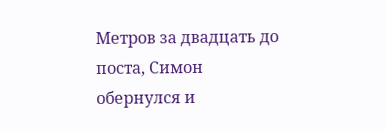Метров за двадцать до поста, Симон обернулся и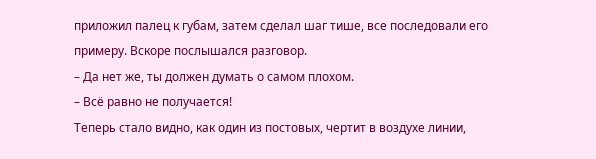приложил палец к губам, затем сделал шаг тише, все последовали его примеру. Вскоре послышался разговор.
– Да нет же, ты должен думать о самом плохом.
– Всё равно не получается!
Теперь стало видно, как один из постовых, чертит в воздухе линии,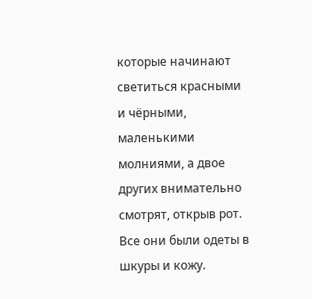которые начинают светиться красными и чёрными, маленькими молниями, а двое других внимательно смотрят, открыв рот. Все они были одеты в шкуры и кожу.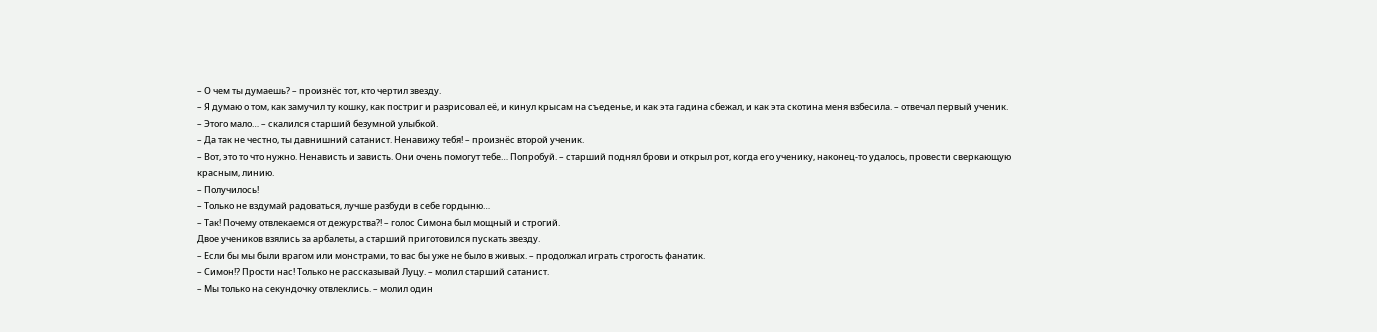– О чем ты думаешь? – произнёс тот, кто чертил звезду.
– Я думаю о том, как замучил ту кошку, как постриг и разрисовал её, и кинул крысам на съеденье, и как эта гадина сбежал, и как эта скотина меня взбесила. – отвечал первый ученик.
– Этого мало… – скалился старший безумной улыбкой.
– Да так не честно, ты давнишний сатанист. Ненавижу тебя! – произнёс второй ученик.
– Вот, это то что нужно. Ненависть и зависть. Они очень помогут тебе… Попробуй. – старший поднял брови и открыл рот, когда его ученику, наконец-то удалось, провести сверкающую красным, линию.
– Получилось!
– Только не вздумай радоваться, лучше разбуди в себе гордыню…
– Так! Почему отвлекаемся от дежурства?! – голос Симона был мощный и строгий.
Двое учеников взялись за арбалеты, а старший приготовился пускать звезду.
– Если бы мы были врагом или монстрами, то вас бы уже не было в живых. – продолжал играть строгость фанатик.
– Симон!? Прости нас! Только не рассказывай Луцу. – молил старший сатанист.
– Мы только на секундочку отвлеклись. – молил один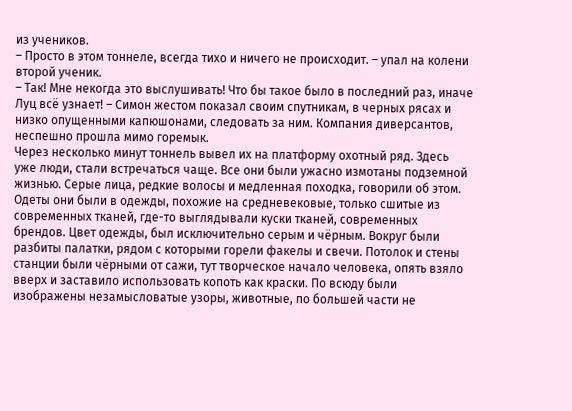из учеников.
– Просто в этом тоннеле, всегда тихо и ничего не происходит. – упал на колени второй ученик.
– Так! Мне некогда это выслушивать! Что бы такое было в последний раз, иначе Луц всё узнает! – Симон жестом показал своим спутникам, в черных рясах и низко опущенными капюшонами, следовать за ним. Компания диверсантов, неспешно прошла мимо горемык.
Через несколько минут тоннель вывел их на платформу охотный ряд. Здесь уже люди, стали встречаться чаще. Все они были ужасно измотаны подземной жизнью. Серые лица, редкие волосы и медленная походка, говорили об этом. Одеты они были в одежды, похожие на средневековые, только сшитые из современных тканей, где-то выглядывали куски тканей, современных брендов. Цвет одежды, был исключительно серым и чёрным. Вокруг были разбиты палатки, рядом с которыми горели факелы и свечи. Потолок и стены станции были чёрными от сажи, тут творческое начало человека, опять взяло вверх и заставило использовать копоть как краски. По всюду были изображены незамысловатые узоры, животные, по большей части не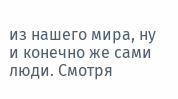из нашего мира, ну и конечно же сами люди. Смотря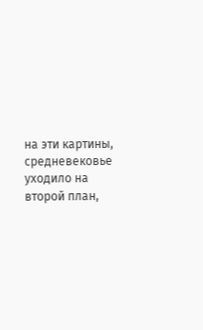на эти картины, средневековье уходило на второй план,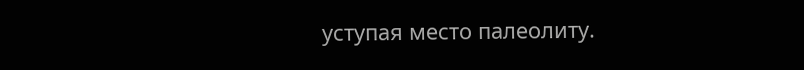уступая место палеолиту.